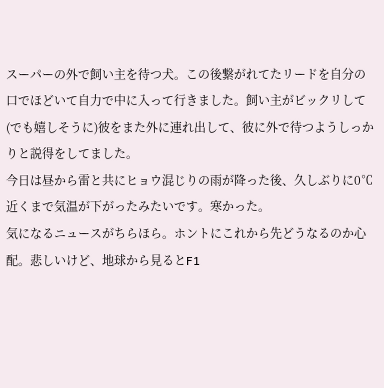スーパーの外で飼い主を待つ犬。この後繋がれてたリードを自分の口でほどいて自力で中に入って行きました。飼い主がビックリして(でも嬉しそうに)彼をまた外に連れ出して、彼に外で待つようしっかりと説得をしてました。
今日は昼から雷と共にヒョウ混じりの雨が降った後、久しぶりに0℃近くまで気温が下がったみたいです。寒かった。
気になるニュースがちらほら。ホントにこれから先どうなるのか心配。悲しいけど、地球から見るとF1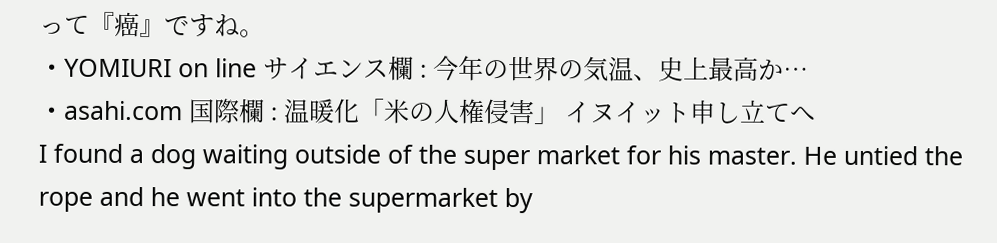って『癌』ですね。
・YOMIURI on line サイエンス欄 : 今年の世界の気温、史上最高か…
・asahi.com 国際欄 : 温暖化「米の人権侵害」 イヌイット申し立てへ
I found a dog waiting outside of the super market for his master. He untied the rope and he went into the supermarket by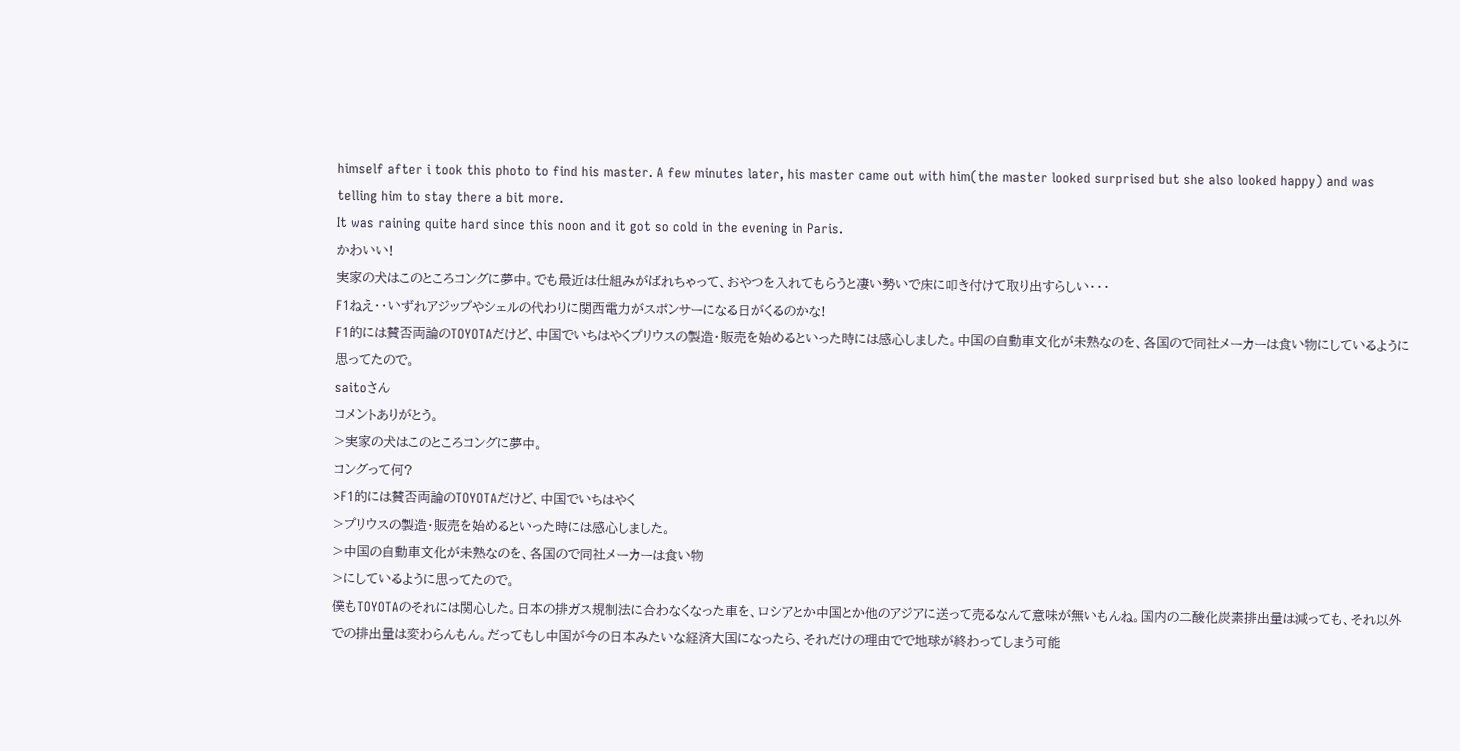himself after i took this photo to find his master. A few minutes later, his master came out with him(the master looked surprised but she also looked happy) and was telling him to stay there a bit more.
It was raining quite hard since this noon and it got so cold in the evening in Paris.
かわいい!
実家の犬はこのところコングに夢中。でも最近は仕組みがばれちゃって、おやつを入れてもらうと凄い勢いで床に叩き付けて取り出すらしい・・・
F1ねえ・・いずれアジップやシェルの代わりに関西電力がスポンサーになる日がくるのかな!
F1的には賛否両論のTOYOTAだけど、中国でいちはやくプリウスの製造・販売を始めるといった時には感心しました。中国の自動車文化が未熟なのを、各国ので同社メーカーは食い物にしているように思ってたので。
saitoさん
コメントありがとう。
>実家の犬はこのところコングに夢中。
コングって何?
>F1的には賛否両論のTOYOTAだけど、中国でいちはやく
>プリウスの製造・販売を始めるといった時には感心しました。
>中国の自動車文化が未熟なのを、各国ので同社メーカーは食い物
>にしているように思ってたので。
僕もTOYOTAのそれには関心した。日本の排ガス規制法に合わなくなった車を、ロシアとか中国とか他のアジアに送って売るなんて意味が無いもんね。国内の二酸化炭素排出量は減っても、それ以外での排出量は変わらんもん。だってもし中国が今の日本みたいな経済大国になったら、それだけの理由でで地球が終わってしまう可能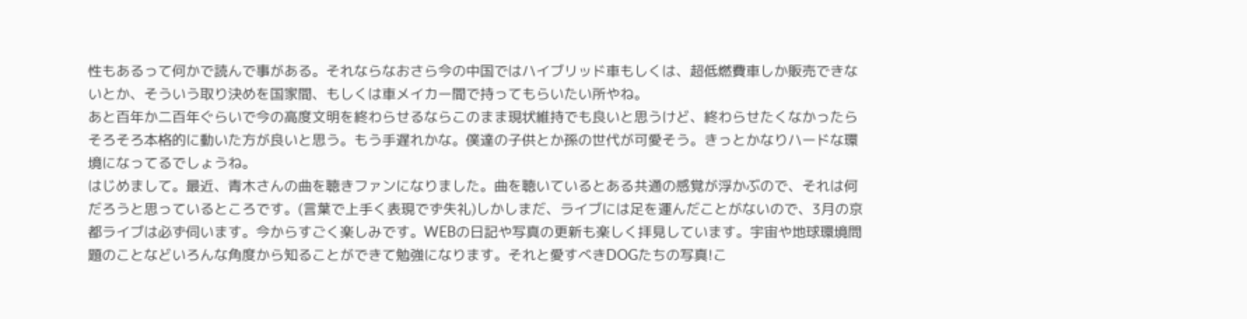性もあるって何かで読んで事がある。それならなおさら今の中国ではハイブリッド車もしくは、超低燃費車しか販売できないとか、そういう取り決めを国家間、もしくは車メイカー間で持ってもらいたい所やね。
あと百年か二百年ぐらいで今の高度文明を終わらせるならこのまま現状維持でも良いと思うけど、終わらせたくなかったらそろそろ本格的に動いた方が良いと思う。もう手遅れかな。僕達の子供とか孫の世代が可愛そう。きっとかなりハードな環境になってるでしょうね。
はじめまして。最近、青木さんの曲を聴きファンになりました。曲を聴いているとある共通の感覚が浮かぶので、それは何だろうと思っているところです。(言葉で上手く表現でず失礼)しかしまだ、ライブには足を運んだことがないので、3月の京都ライブは必ず伺います。今からすごく楽しみです。WEBの日記や写真の更新も楽しく拝見しています。宇宙や地球環境問題のことなどいろんな角度から知ることができて勉強になります。それと愛すべきDOGたちの写真!こ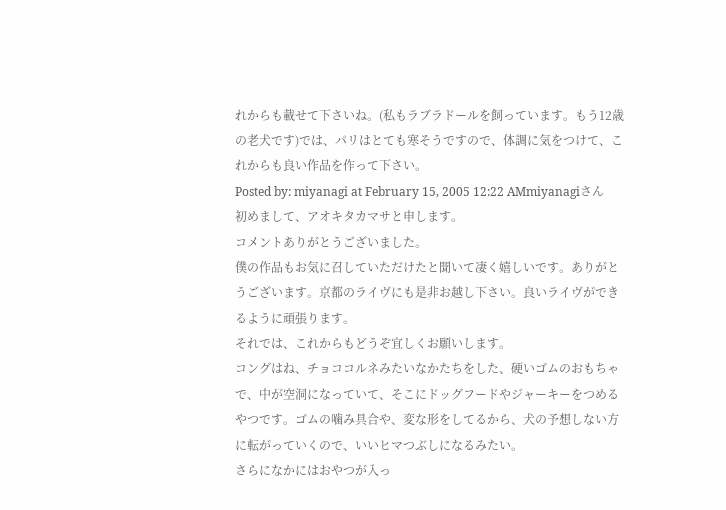れからも載せて下さいね。(私もラブラドールを飼っています。もう12歳の老犬です)では、パリはとても寒そうですので、体調に気をつけて、これからも良い作品を作って下さい。
Posted by: miyanagi at February 15, 2005 12:22 AMmiyanagiさん
初めまして、アオキタカマサと申します。
コメントありがとうございました。
僕の作品もお気に召していただけたと聞いて凄く嬉しいです。ありがとうございます。京都のライヴにも是非お越し下さい。良いライヴができるように頑張ります。
それでは、これからもどうぞ宜しくお願いします。
コングはね、チョココルネみたいなかたちをした、硬いゴムのおもちゃで、中が空洞になっていて、そこにドッグフードやジャーキーをつめるやつです。ゴムの噛み具合や、変な形をしてるから、犬の予想しない方に転がっていくので、いいヒマつぶしになるみたい。
さらになかにはおやつが入っ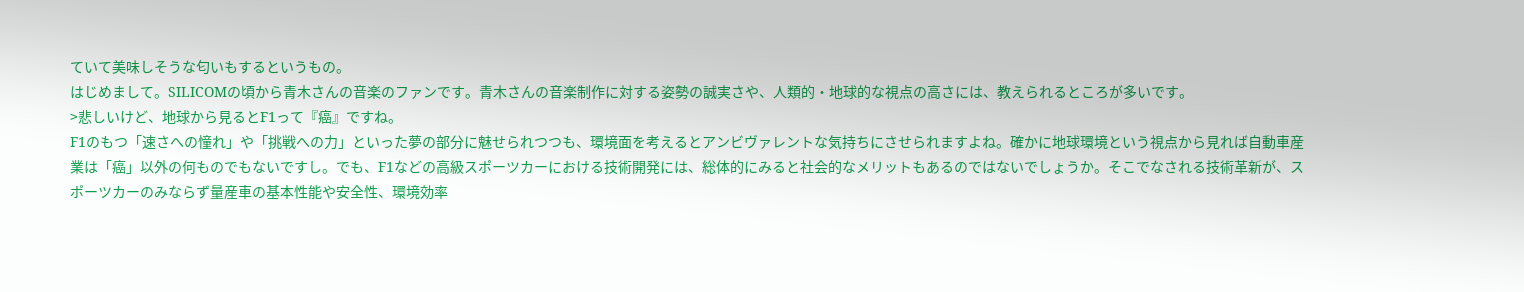ていて美味しそうな匂いもするというもの。
はじめまして。SILICOMの頃から青木さんの音楽のファンです。青木さんの音楽制作に対する姿勢の誠実さや、人類的・地球的な視点の高さには、教えられるところが多いです。
>悲しいけど、地球から見るとF1って『癌』ですね。
F1のもつ「速さへの憧れ」や「挑戦への力」といった夢の部分に魅せられつつも、環境面を考えるとアンビヴァレントな気持ちにさせられますよね。確かに地球環境という視点から見れば自動車産業は「癌」以外の何ものでもないですし。でも、F1などの高級スポーツカーにおける技術開発には、総体的にみると社会的なメリットもあるのではないでしょうか。そこでなされる技術革新が、スポーツカーのみならず量産車の基本性能や安全性、環境効率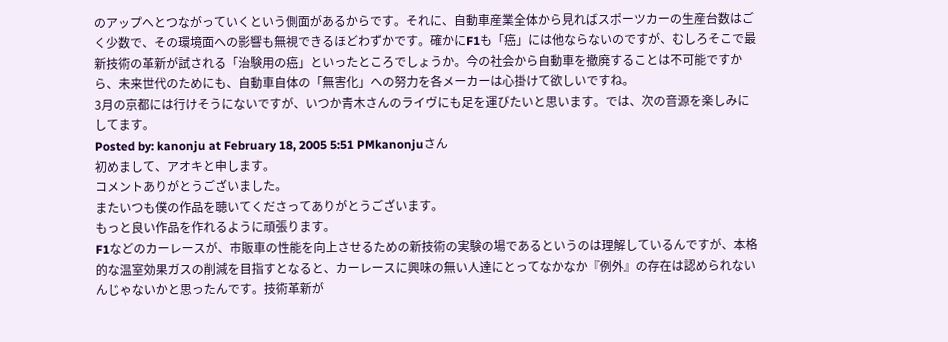のアップへとつながっていくという側面があるからです。それに、自動車産業全体から見ればスポーツカーの生産台数はごく少数で、その環境面への影響も無視できるほどわずかです。確かにF1も「癌」には他ならないのですが、むしろそこで最新技術の革新が試される「治験用の癌」といったところでしょうか。今の社会から自動車を撤廃することは不可能ですから、未来世代のためにも、自動車自体の「無害化」への努力を各メーカーは心掛けて欲しいですね。
3月の京都には行けそうにないですが、いつか青木さんのライヴにも足を運びたいと思います。では、次の音源を楽しみにしてます。
Posted by: kanonju at February 18, 2005 5:51 PMkanonjuさん
初めまして、アオキと申します。
コメントありがとうございました。
またいつも僕の作品を聴いてくださってありがとうございます。
もっと良い作品を作れるように頑張ります。
F1などのカーレースが、市販車の性能を向上させるための新技術の実験の場であるというのは理解しているんですが、本格的な温室効果ガスの削減を目指すとなると、カーレースに興味の無い人達にとってなかなか『例外』の存在は認められないんじゃないかと思ったんです。技術革新が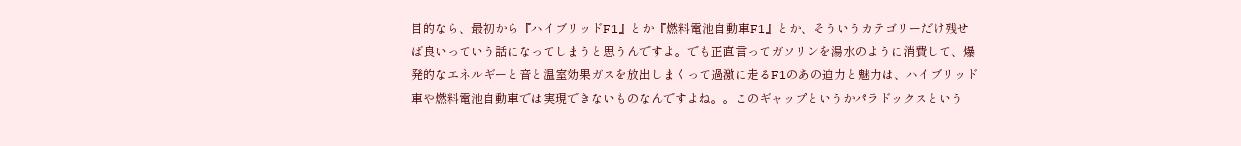目的なら、最初から『ハイブリッドF1』とか『燃料電池自動車F1』とか、そういうカテゴリーだけ残せば良いっていう話になってしまうと思うんですよ。でも正直言ってガソリンを湯水のように消費して、爆発的なエネルギーと音と温室効果ガスを放出しまくって過激に走るF1のあの迫力と魅力は、ハイブリッド車や燃料電池自動車では実現できないものなんですよね。。このギャップというかパラドックスという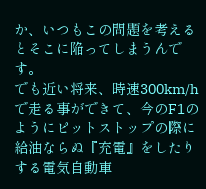か、いつもこの問題を考えるとそこに陥ってしまうんです。
でも近い将来、時速300km/hで走る事ができて、今のF1のようにピットストップの際に給油ならぬ『充電』をしたりする電気自動車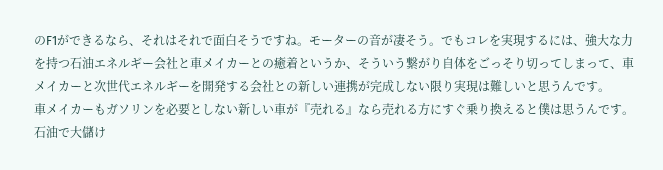のF1ができるなら、それはそれで面白そうですね。モーターの音が凄そう。でもコレを実現するには、強大な力を持つ石油エネルギー会社と車メイカーとの癒着というか、そういう繋がり自体をごっそり切ってしまって、車メイカーと次世代エネルギーを開発する会社との新しい連携が完成しない限り実現は難しいと思うんです。
車メイカーもガソリンを必要としない新しい車が『売れる』なら売れる方にすぐ乗り換えると僕は思うんです。石油で大儲け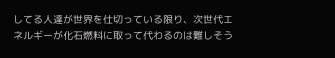してる人達が世界を仕切っている限り、次世代エネルギーが化石燃料に取って代わるのは難しそう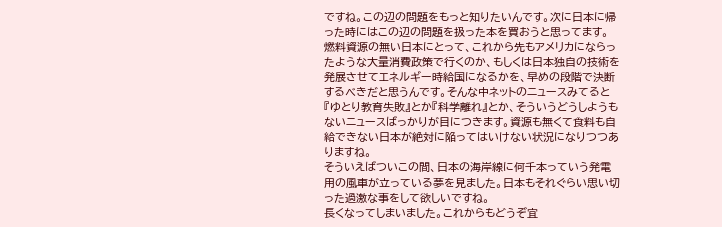ですね。この辺の問題をもっと知りたいんです。次に日本に帰った時にはこの辺の問題を扱った本を買おうと思ってます。
燃料資源の無い日本にとって、これから先もアメリカにならったような大量消費政策で行くのか、もしくは日本独自の技術を発展させてエネルギー時給国になるかを、早めの段階で決断するべきだと思うんです。そんな中ネットのニュースみてると『ゆとり教育失敗』とか『科学離れ』とか、そういうどうしようもないニュースばっかりが目につきます。資源も無くて食料も自給できない日本が絶対に陥ってはいけない状況になりつつありますね。
そういえばついこの間、日本の海岸線に何千本っていう発電用の風車が立っている夢を見ました。日本もそれぐらい思い切った過激な事をして欲しいですね。
長くなってしまいました。これからもどうぞ宜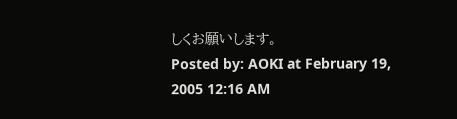しくお願いします。
Posted by: AOKI at February 19, 2005 12:16 AM